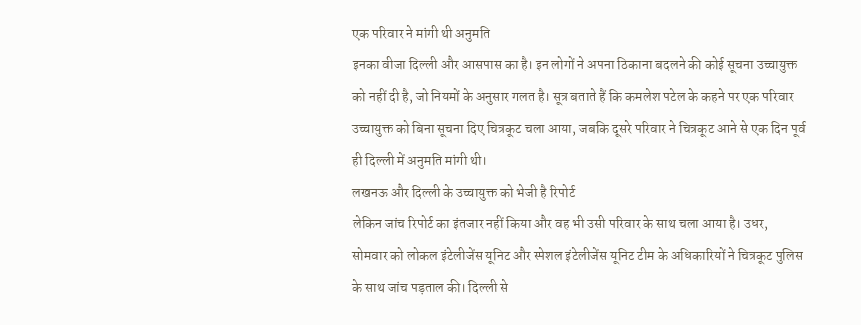एक परिवार ने मांगी थी अनुमति
इनका वीजा दिल्ली और आसपास का है। इन लोगों ने अपना ठिकाना बदलने की कोई सूचना उच्चायुक्त को नहीं दी है, जो नियमों के अनुसार गलत है। सूत्र बताते हैं कि कमलेश पटेल के कहने पर एक परिवार उच्चायुक्त को बिना सूचना दिए चित्रकूट चला आया, जबकि दूसरे परिवार ने चित्रकूट आने से एक दिन पूर्व ही दिल्ली में अनुमति मांगी थी।
लखनऊ और दिल्ली के उच्चायुक्त को भेजी है रिपोर्ट
लेकिन जांच रिपोर्ट का इंतजार नहीं किया और वह भी उसी परिवार के साथ चला आया है। उधर, सोमवार को लोकल इंटेलीजेंस यूनिट और स्पेशल इंटेलीजेंस यूनिट टीम के अधिकारियों ने चित्रकूट पुलिस के साथ जांच पड़ताल की। दिल्ली से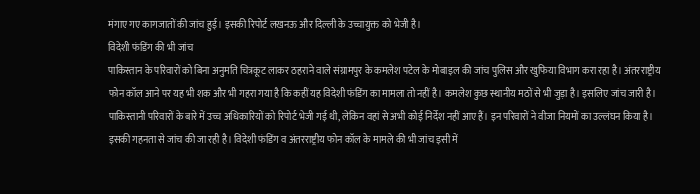मंगाए गए कागजातों की जांच हुई। इसकी रिपोर्ट लखनऊ और दिल्ली के उच्चायुक्त को भेजी है।
विदेशी फंडिंग की भी जांच
पाकिस्तान के परिवारों को बिना अनुमति चित्रकूट लाकर ठहराने वाले संग्रामपुर के कमलेश पटेल के मोबाइल की जांच पुलिस और खुफिया विभाग करा रहा है। अंतरराष्ट्रीय फोन कॉल आने पर यह भी शक और भी गहरा गया है कि कहीं यह विदेशी फंडिंग का मामला तो नहीं है। कमलेश कुछ स्थानीय मठों से भी जुड़ा है। इसलिए जांच जारी है।
पाकिस्तानी परिवारों के बारे में उच्च अधिकारियों को रिपोर्ट भेजी गई थी, लेकिन वहां से अभी कोई निर्देश नहीं आए हैं। इन परिवारों ने वीजा नियमों का उल्लंघन किया है। इसकी गहनता से जांच की जा रही है। विदेशी फंडिंग व अंतरराष्ट्रीय फोन कॉल के मामले की भी जांच इसी में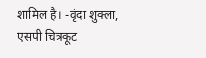शामिल है। -वृंदा शुक्ला, एसपी चित्रकूट